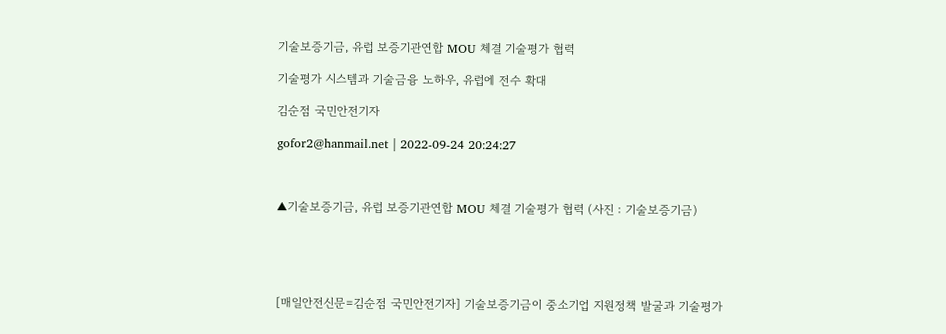기술보증기금, 유럽 보증기관연합 MOU 체결 기술평가 협력

기술평가 시스템과 기술금융 노하우, 유럽에 전수 확대

김순점 국민안전기자

gofor2@hanmail.net | 2022-09-24 20:24:27



▲기술보증기금, 유럽 보증기관연합 MOU 체결 기술평가 협력 (사진 : 기술보증기금)





[매일안전신문=김순점 국민안전기자] 기술보증기금이 중소기업 지원정책 발굴과 기술평가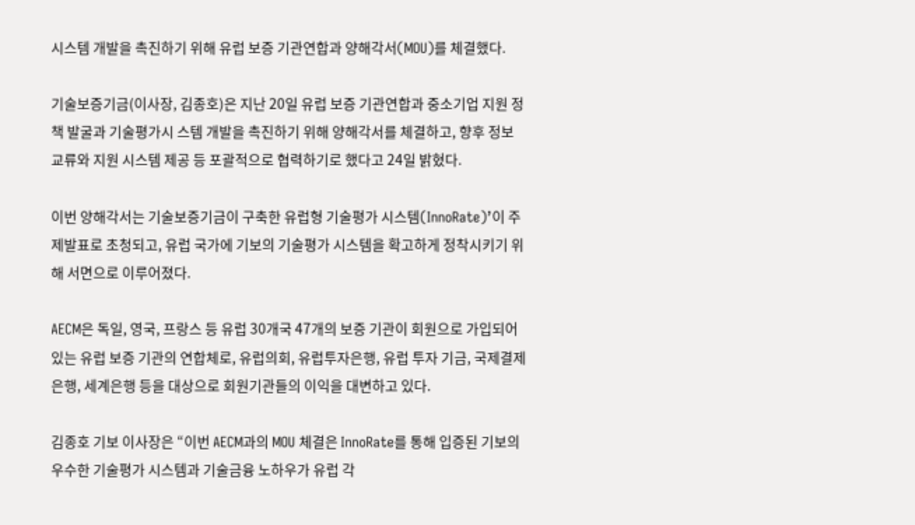시스템 개발을 촉진하기 위해 유럽 보증 기관연합과 양해각서(MOU)를 체결했다.

기술보증기금(이사장, 김종호)은 지난 20일 유럽 보증 기관연합과 중소기업 지원 정책 발굴과 기술평가시 스템 개발을 촉진하기 위해 양해각서를 체결하고, 향후 정보교류와 지원 시스템 제공 등 포괄적으로 협력하기로 했다고 24일 밝혔다.

이번 양해각서는 기술보증기금이 구축한 유럽형 기술평가 시스템(InnoRate)’이 주제발표로 초청되고, 유럽 국가에 기보의 기술평가 시스템을 확고하게 정착시키기 위해 서면으로 이루어졌다.

AECM은 독일, 영국, 프랑스 등 유럽 30개국 47개의 보증 기관이 회원으로 가입되어 있는 유럽 보증 기관의 연합체로, 유럽의회, 유럽투자은행, 유럽 투자 기금, 국제결제은행, 세계은행 등을 대상으로 회원기관들의 이익을 대변하고 있다.

김종호 기보 이사장은 “이번 AECM과의 MOU 체결은 InnoRate를 통해 입증된 기보의 우수한 기술평가 시스템과 기술금융 노하우가 유럽 각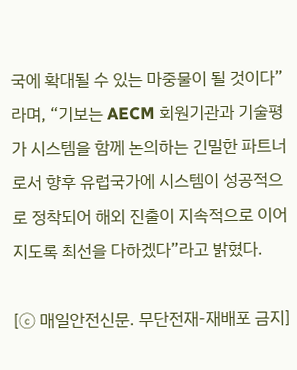국에 확대될 수 있는 마중물이 될 것이다”라며, “기보는 AECM 회원기관과 기술평가 시스템을 함께 논의하는 긴밀한 파트너로서 향후 유럽국가에 시스템이 성공적으로 정착되어 해외 진출이 지속적으로 이어지도록 최선을 다하겠다”라고 밝혔다.

[ⓒ 매일안전신문. 무단전재-재배포 금지]